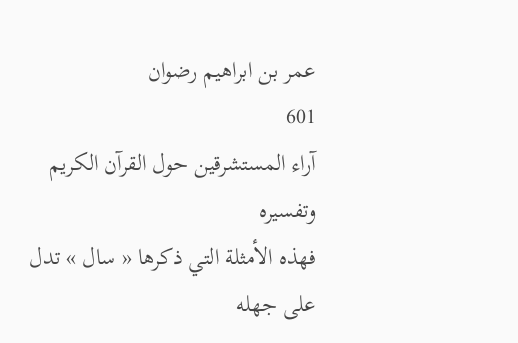عمر بن ابراهيم رضوان
601
آراء المستشرقين حول القرآن الكريم وتفسيره
فهذه الأمثلة التي ذكرها « سال » تدل على جهله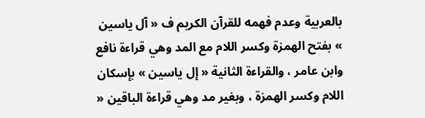بالعربية وعدم فهمه للقرآن الكريم ف « آل ياسين » بفتح الهمزة وكسر اللام مع المد وهي قراءة نافع وابن عامر ، والقراءة الثانية « إل ياسين » بإسكان اللام وكسر الهمزة ، وبغير مد وهي قراءة الباقين «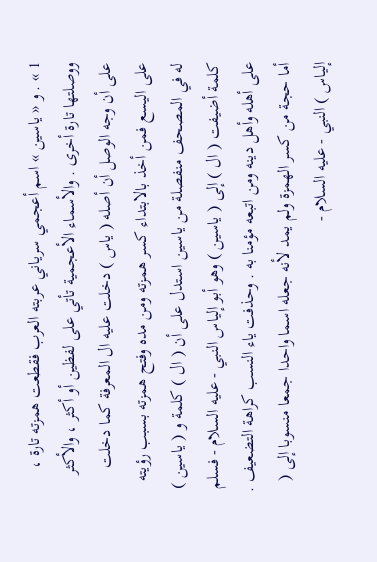1 » . و « ياسين » اسم أعجمي سرياني عربته العرب فقطعت همزته تارة ، ووصلتها تارة أخرى . والأسماء الأعجمية تأتي على لفظين أو أكثر ، والأكثر على أن وجه الوصل أن أصله ( ياس ) دخلت عليه ال المعرفة كما دخلت على اليسع فمن أخذ بالابتداء كسر همزته ومن مده وفتح همزته بسبب رؤيته له في المصحف منفصلة من ياسين استدل على أن ( ال ) كلمة و ( ياسين ) كلمة أضيفت ( ال ) إلى ( ياسين ) وهو أبو إلياس النبي - عليه السلام - فسلم على أهله وأهل دينه ومن اتبعه مؤمنا به . وحذفت ياء النسب كراهة التضعيف . أما حجة من كسر الهمزة ولم يمد لأنه جعله اسما واحدا جمعا منسوبا إلى ( إلياس ) النبي - عليه السلام -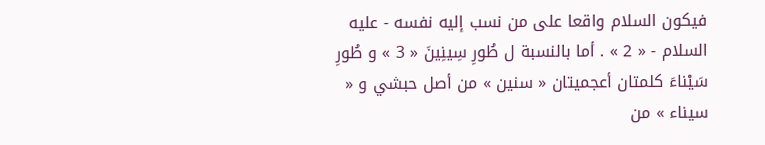فيكون السلام واقعا على من نسب إليه نفسه - عليه السلام - « 2 » . أما بالنسبة ل طُورِ سِينِينَ « 3 » و طُورِ سَيْناءَ كلمتان أعجميتان « سنين » من أصل حبشي و « سيناء » من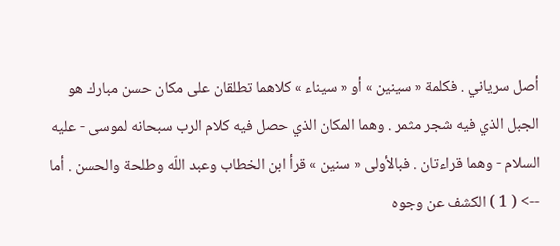أصل سرياني . فكلمة « سينين » أو « سيناء » كلاهما تطلقان على مكان حسن مبارك هو الجبل الذي فيه شجر مثمر . وهما المكان الذي حصل فيه كلام الرب سبحانه لموسى - عليه السلام - وهما قراءتان . فبالأولى « سنين » قرأ ابن الخطاب وعبد اللّه وطلحة والحسن . أما
--> ( 1 ) الكشف عن وجوه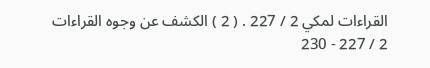القراءات لمكي 2 / 227 . ( 2 ) الكشف عن وجوه القراءات 2 / 227 - 230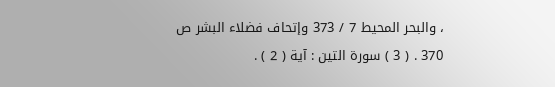، والبحر المحيط 7 / 373 وإتحاف فضلاء البشر ص 370 . ( 3 ) سورة التين : آية ( 2 ) .